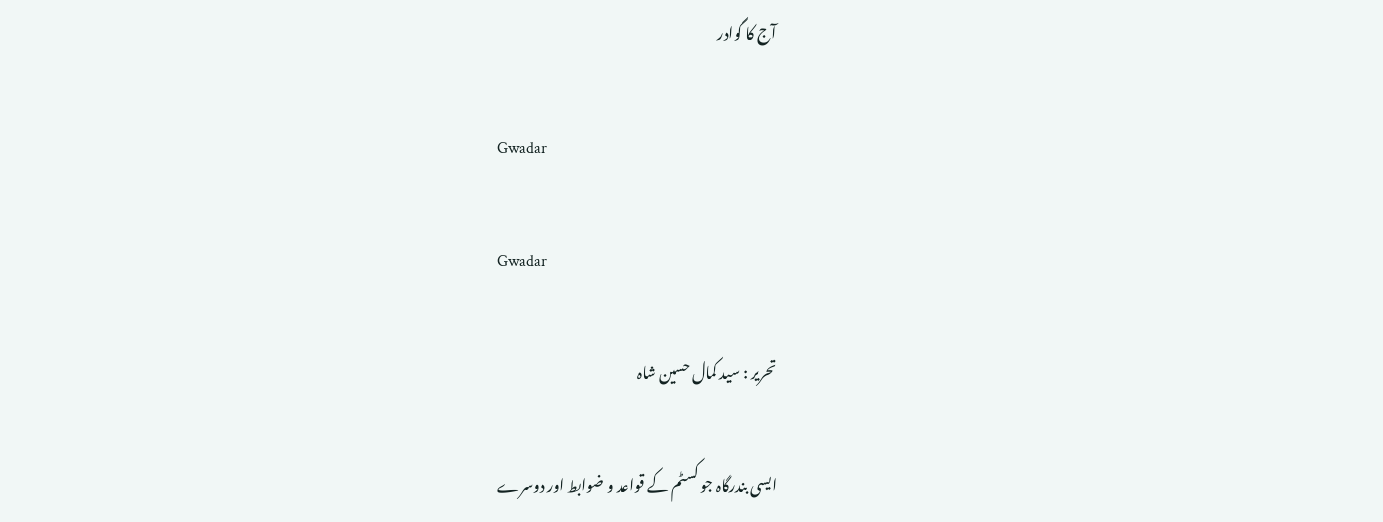آج کا گوادر

Gwadar

Gwadar

تحریر : سید کمال حسین شاہ

ایسی بندرگاہ جو کسٹم کے قواعد و ضوابط اور دوسرے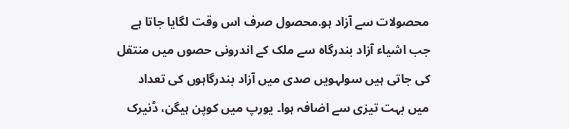محصولات سے آزاد ہو.محصول صرف اس وقت لگایا جاتا ہے جب اشیاء آزاد بندرگاہ سے ملک کے اندرونی حصوں میں منتقل کی جاتی ہیں سولہویں صدی میں آزاد بندرگاہوں کی تعداد میں بہت تیزی سے اضافہ ہوا۔ یورپ میں کوپن ہیگن، ڈنیرک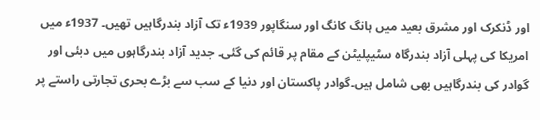اور ڈنکرک اور مشرق بعید میں ہانگ کانگ اور سنگاپور 1939ء تک آزاد بندرگاہیں تھیں۔ 1937ء میں امریکا کی پہلی آزاد بندرگاہ سٹیپلیٹن کے مقام پر قائم کی گئی۔ جدید آزاد بندرگاہوں میں دبئی اور گوادر کی بندرگاہیں بھی شامل ہیں۔گوادر پاکستان اور دنیا کے سب سے بڑے بحری تجارتی راستے پر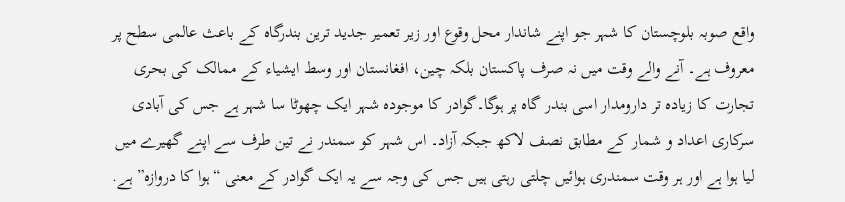واقع صوبہ بلوچستان کا شہر جو اپنے شاندار محل وقوع اور زیر تعمیر جدید ترین بندرگاہ کے باعث عالمی سطح پر معروف ہے۔ آنے والے وقت میں نہ صرف پاکستان بلکہ چین، افغانستان اور وسط ایشیاء کے ممالک کی بحری تجارت کا زیادہ تر دارومدار اسی بندر گاہ پر ہوگا۔گوادر کا موجودہ شہر ایک چھوٹا سا شہر ہے جس کی آبادی سرکاری اعداد و شمار کے مطابق نصف لاکھ جبکہ آزاد۔ اس شہر کو سمندر نے تین طرف سے اپنے گھیرے میں لیا ہوا ہے اور ہر وقت سمندری ہوائیں چلتی رہتی ہیں جس کی وجہ سے یہ ایک گوادر کے معنی “ہوا کا دروازہ” ہے.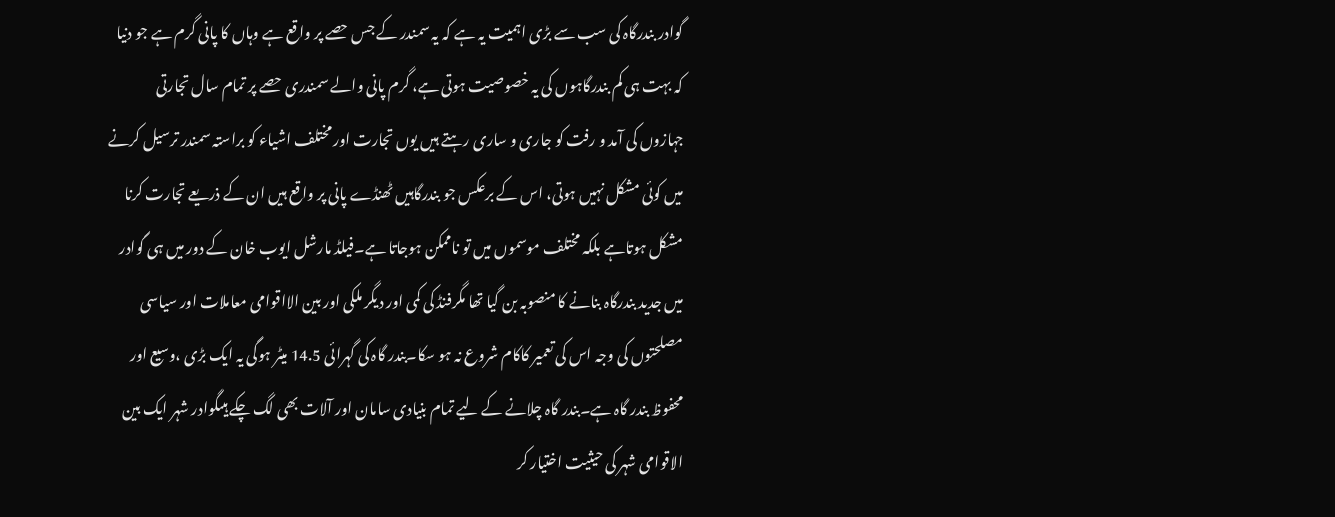گوادر بندرگاہ کی سب سے بڑی اہمیت یہ ہے کہ یہ سمندر کے جس حصے پر واقع ہے وہاں کا پانی گرم ہے جو دنیا کہ بہت ہی کم بندرگاہوں کی یہ خصوصیت ہوتی ہے، گرم پانی والے سمندری حصے پر تمام سال تجارتی جہازوں کی آمد و رفت کو جاری و ساری رہتے ہیں یوں تجارت اور مختلف اشیاء کو براستہ سمندر ترسیل کرنے میں کوئی مشکل نہیں ہوتی، اس کے برعکس جو بندرگاہیں ٹھنڈے پانی پر واقع ہیں ان کے ذریعے تجارت کرنا مشکل ہوتاہے بلکہ مختلف موسموں میں تو ناممکن ہوجاتا ہے۔فیلڈ مارشل ایوب خان کے دور میں ہی گوادر میں جدید بندرگاہ بنانے کا منصوبہ بن گیا تھا مگرفنڈ کی کمی اور دیگر ملکی اور بین الااقوامی معاملات اور سیاسی مصلحتوں کی وجہ اس کی تعمیر کاکام شروع نہ ہو سکا۔بندر گاہ کی گہرائی 14.5 میٹر ہوگی یہ ایک بڑی ،وسیع اور محفوظ بندر گاہ ہے۔بندر گاہ چلانے کے لیے تمام بنیادی سامان اور آلات بھی لگ چکے ہیںگوادر شہر ایک بین الاقوامی شہر کی حیثیت اختیار کر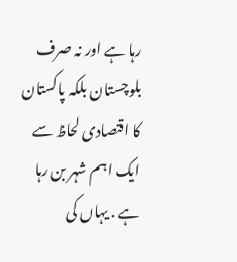رہا ہے اور نہ صرف بلوچستان بلکہ پاکستان کا اقتصادی لحاظ سے ایک اہم شہر بن رہا ہے . یہاں کی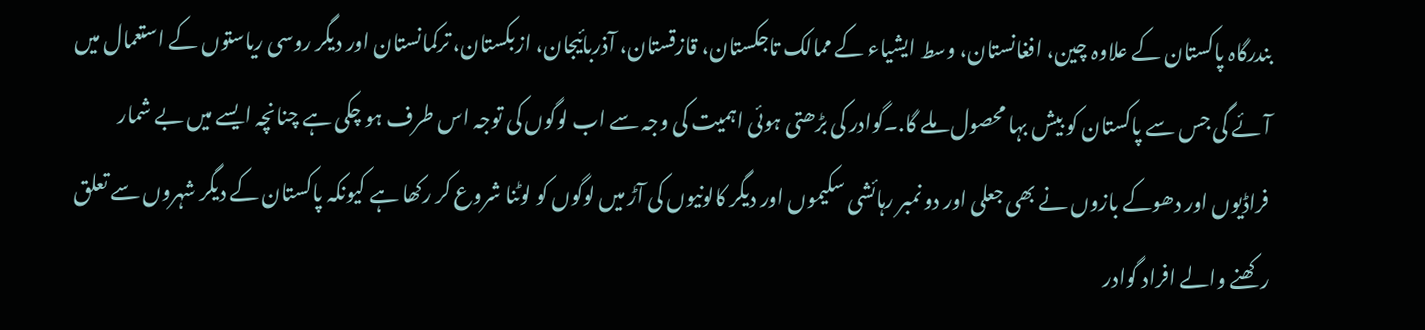بندرگاہ پاکستان کے علاوہ چین، افغانستان، وسط ایشیاء کے ممالک تاجکستان، قازقستان، آذربائیجان، ازبکستان، ترکمانستان اور دیگر روسی ریاستوں کے استعمال میں آئے گی جس سے پاکستان کو بیش بہا محصول ملے گا.۔گوادر کی بڑھتی ہوئی اہمیت کی وجہ سے اب لوگوں کی توجہ اس طرف ہو چکی ہے چنانچہ ایسے میں بے شمار فراڈیوں اور دھوکے بازوں نے بھی جعلی اور دو نمبر رہائشی سکیموں اور دیگر کالونیوں کی آڑ میں لوگوں کو لوٹنا شروع کر رکھا ہے کیونکہ پاکستان کے دیگر شہروں سے تعلق رکھنے والے افراد گوادر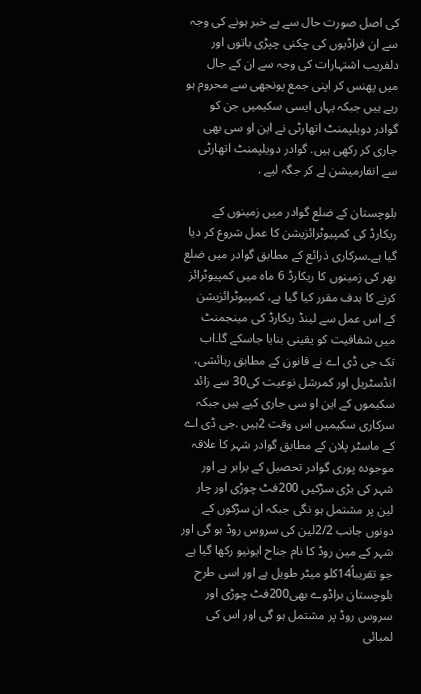کی اصل صورت حال سے بے خبر ہونے کی وجہ سے ان فراڈیوں کی چکنی چپڑی باتوں اور دلفریب اشتہارات کی وجہ سے ان کے جال میں پھنس کر اپنی جمع پونجھی سے محروم ہو رہے ہیں جبکہ یہاں ایسی سکیمیں جن کو گوادر دویلپمنٹ اتھارٹی نے این او سی بھی جاری کر رکھی ہیں. گوادر دویلپمنٹ اتھارٹی سے انفارمیشن لے کر جگہ لیے .

بلوچستان کے ضلع گوادر میں زمینوں کے ریکارڈ کی کمپیوٹرائزیشن کا عمل شروع کر دیا گیا ہے۔سرکاری ذرائع کے مطابق گوادر میں ضلع بھر کی زمینوں کا ریکارڈ 6 ماہ میں کمپیوٹرائز کرنے کا ہدف مقرر کیا گیا ہے، کمپیوٹرائزیشن کے اس عمل سے لینڈ ریکارڈ کی مینجمنٹ میں شفافیت کو یقینی بنایا جاسکے گا۔اب تک جی ڈی اے نے قانون کے مطابق رہائشی، انڈسٹریل اور کمرشل نوعیت کی30 سے زائد سکیموں کے این او سی جاری کیے ہیں جبکہ سرکاری سکیمیں اس وقت 2ہیں .جی ڈی اے کے ماسٹر پلان کے مطابق گوادر شہر کا علاقہ موجودہ پوری گوادر تحصیل کے برابر ہے اور شہر کی بڑی سڑکیں 200فٹ چوڑی اور چار لین پر مشتمل ہو نگی جبکہ ان سڑکوں کے دونوں جانب 2/2لین کی سروس روڈ ہو گی اور شہر کے مین روڈ کا نام جناح ایونیو رکھا گیا ہے جو تقریباً14کلو میٹر طویل ہے اور اسی طرح بلوچستان براڈوے بھی200فٹ چوڑی اور سروس روڈ پر مشتمل ہو گی اور اس کی لمبائی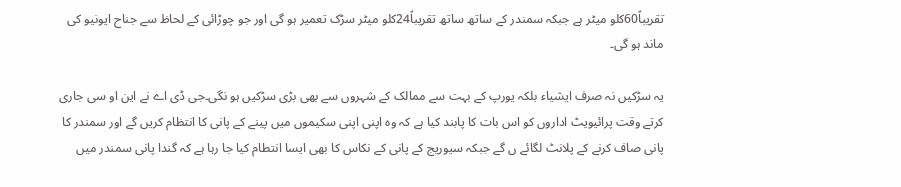تقریباً60کلو میٹر ہے جبکہ سمندر کے ساتھ ساتھ تقریباً24کلو میٹر سڑک تعمیر ہو گی اور جو چوڑائی کے لحاظ سے جناح ایونیو کی ماند ہو گی۔

یہ سڑکیں نہ صرف ایشیاء بلکہ یورپ کے بہت سے ممالک کے شہروں سے بھی بڑی سڑکیں ہو نگی۔جی ڈی اے نے این او سی جاری کرتے وقت پرائیویٹ اداروں کو اس بات کا پابند کیا ہے کہ وہ اپنی اپنی سکیموں میں پینے کے پانی کا انتظام کریں گے اور سمندر کا پانی صاف کرنے کے پلانٹ لگائے ں گے جبکہ سیوریج کے پانی کے نکاس کا بھی ایسا انتطام کیا جا رہا ہے کہ گندا پانی سمندر میں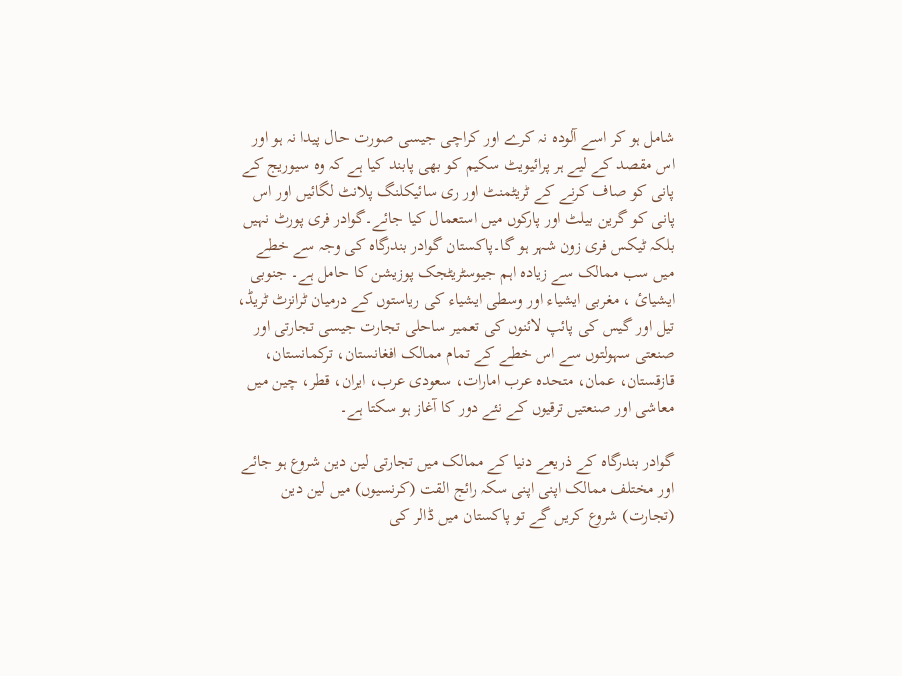شامل ہو کر اسے آلودہ نہ کرے اور کراچی جیسی صورت حال پیدا نہ ہو اور اس مقصد کے لیے ہر پرائیویٹ سکیم کو بھی پابند کیا ہے کہ وہ سیوریج کے پانی کو صاف کرنے کے ٹریٹمنٹ اور ری سائیکلنگ پلانٹ لگائیں اور اس پانی کو گرین بیلٹ اور پارکوں میں استعمال کیا جائے۔گوادر فری پورٹ نہیں بلکہ ٹیکس فری زون شہر ہو گا۔پاکستان گوادر بندرگاہ کی وجہ سے خطے میں سب ممالک سے زیادہ اہم جیوسٹریٹجک پوزیشن کا حامل ہے۔ جنوبی ایشیائ ، مغربی ایشیاء اور وسطی ایشیاء کی ریاستوں کے درمیان ٹرانزٹ ٹریڈ، تیل اور گیس کی پائپ لائنوں کی تعمیر ساحلی تجارت جیسی تجارتی اور صنعتی سہولتوں سے اس خطے کے تمام ممالک افغانستان، ترکمانستان، قازقستان، عمان، متحدہ عرب امارات، سعودی عرب، ایران، قطر، چین میں معاشی اور صنعتیں ترقیوں کے نئے دور کا آغاز ہو سکتا ہے۔

گوادر بندرگاہ کے ذریعے دنیا کے ممالک میں تجارتی لین دین شروع ہو جائے اور مختلف ممالک اپنی اپنی سکہ رائج القت (کرنسیوں) میں لین دین (تجارت) شروع کریں گے تو پاکستان میں ڈالر کی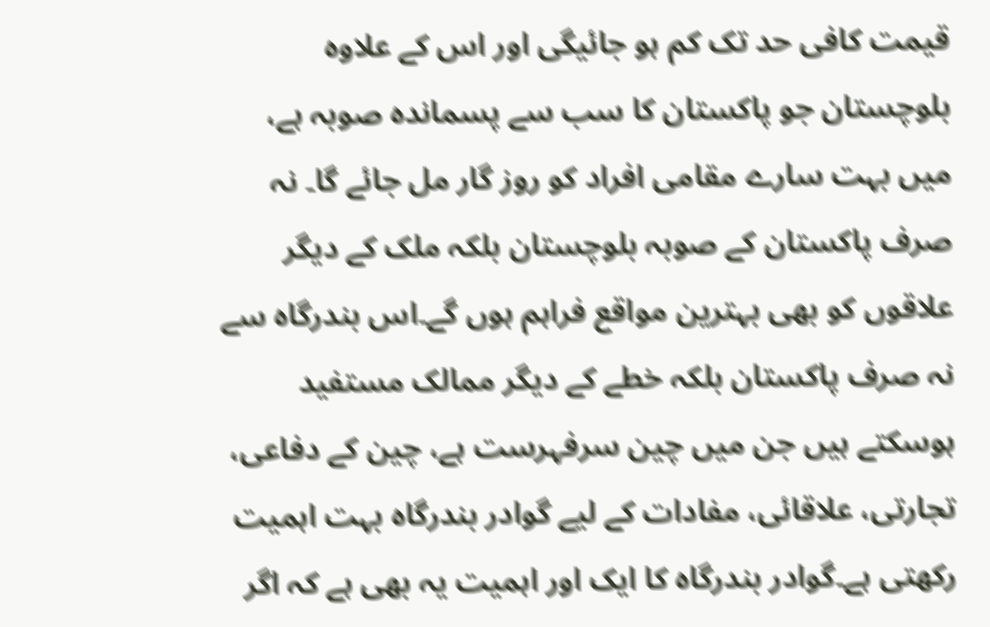قیمت کافی حد تک کم ہو جائیگی اور اس کے علاوہ بلوچستان جو پاکستان کا سب سے پسماندہ صوبہ ہے، میں بہت سارے مقامی افراد کو روز گار مل جائے گا۔ نہ صرف پاکستان کے صوبہ بلوچستان بلکہ ملک کے دیگر علاقوں کو بھی بہترین مواقع فراہم ہوں گے۔اس بندرگاہ سے نہ صرف پاکستان بلکہ خطے کے دیگر ممالک مستفید ہوسکتے ہیں جن میں چین سرفہرست ہے، چین کے دفاعی، تجارتی، علاقائی، مفادات کے لیے گوادر بندرگاہ بہت اہمیت رکھتی ہے۔گوادر بندرگاہ کا ایک اور اہمیت یہ بھی ہے کہ اگر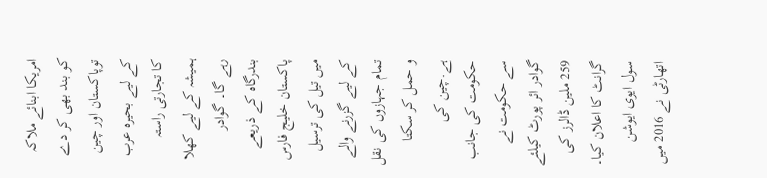امریکا ابنائے ملاکہ کو بند بھی کر دے توپاکستان اور چین کے لیے بحیرہ عرب کا تجارتی راستہ ہمیشہ کے لیے کھلا رہے گا۔ گوادر بندرگاہ کے ذریعے پاکستان خلیج فارس میں تیل کی ترسیل کے لیے گزرنے والے تمام جہازوں کی نقل و حمل کر سکتا ہے.چین کی حکومت کی جانب سے حکومت نے گوادر ائر پورٹ کیلئے 259 ملین ڈالرز کی گرانٹ کا اعلان کیا۔ سول ایوی ایوشن اتھارٹی نے 2016 میں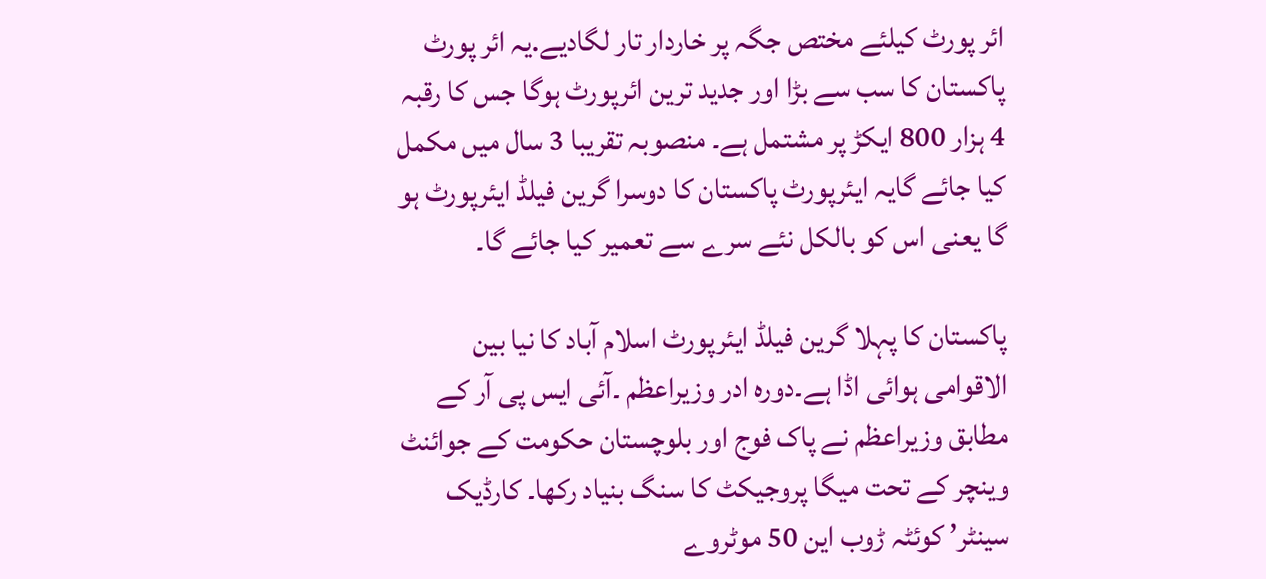ائر پورٹ کیلئے مختص جگہ پر خاردار تار لگادیے.یہ ائر پورٹ پاکستان کا سب سے بڑا اور جدید ترین ائرپورٹ ہوگا جس کا رقبہ 4 ہزار 800 ایکڑ پر مشتمل ہے۔ منصوبہ تقریبا 3 سال میں مکمل کیا جائے گایہ ایئرپورٹ پاکستان کا دوسرا گرین فیلڈ ایئرپورٹ ہو گا یعنی اس کو بالکل نئے سرے سے تعمیر کیا جائے گا۔

پاکستان کا پہلا گرین فیلڈ ایئرپورٹ اسلام آباد کا نیا بین الاقوامی ہوائی اڈا ہے۔دورہ ادر وزیراعظم ۔آئی ایس پی آر کے مطابق وزیراعظم نے پاک فوج اور بلوچستان حکومت کے جوائنٹ وینچر کے تحت میگا پروجیکٹ کا سنگ بنیاد رکھا۔ کارڈیک سینٹر’ کوئٹہ ڑوب این 50 موٹروے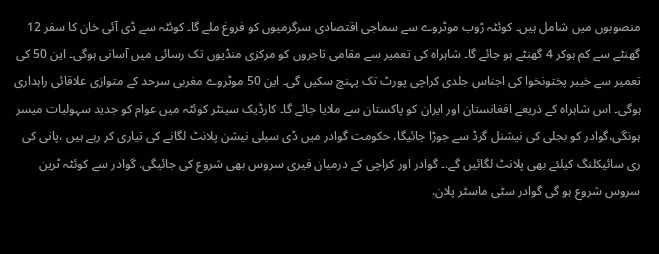منصوبوں میں شامل ہیں۔ کوئٹہ ڑوب موٹروے سے سماجی اقتصادی سرگرمیوں کو فروغ ملے گا۔ کوئٹہ سے ڈی آئی خان کا سفر 12 گھنٹے سے کم ہوکر 4 گھنٹے ہو جائے گا۔ شاہراہ کی تعمیر سے مقامی تاجروں کو مرکزی منڈیوں تک رسائی میں آسانی ہوگی۔ این 50 کی تعمیر سے خیبر پختونخوا کی اجناس جلدی کراچی پورٹ تک پہنچ سکیں گی۔ این 50 موٹروے مغربی سرحد کے متوازی علاقائی راہداری ہوگی۔ اس شاہراہ کے ذریعے افغانستان اور ایران کو پاکستان سے ملایا جائے گا۔ کارڈیک سینٹر کوئٹہ میں عوام کو جدید سہولیات میسر ہونگی،گوادر کو بجلی کی نیشنل گرڈ سے جوڑا جائیگا، حکومت گوادر میں ڈی سیلی نیشن پلانٹ لگانے کی تیاری کر رہے ہیں ،پانی کی ری سائیکلنگ کیلئے بھی پلانٹ لگائیں گے.۔ گوادر اور کراچی کے درمیان فیری سروس بھی شروع کی جائیگی. گوادر سے کوئٹہ ٹرین سروس شروع ہو گی گوادر سٹی ماسٹر پلان.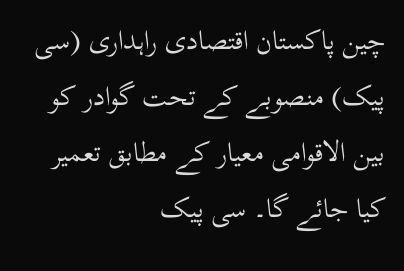چین پاکستان اقتصادی راہداری (سی پیک) منصوبے کے تحت گوادر کو بین الاقوامی معیار کے مطابق تعمیر کیا جائے گا۔ سی پیک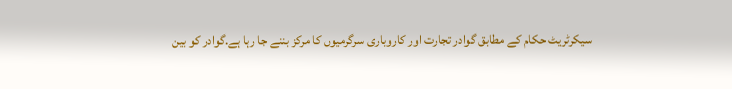سیکرٹریٹ حکام کے مطابق گوادر تجارت اور کاروباری سرگرمیوں کا مرکز بننے جا رہا ہے.گوادر کو بین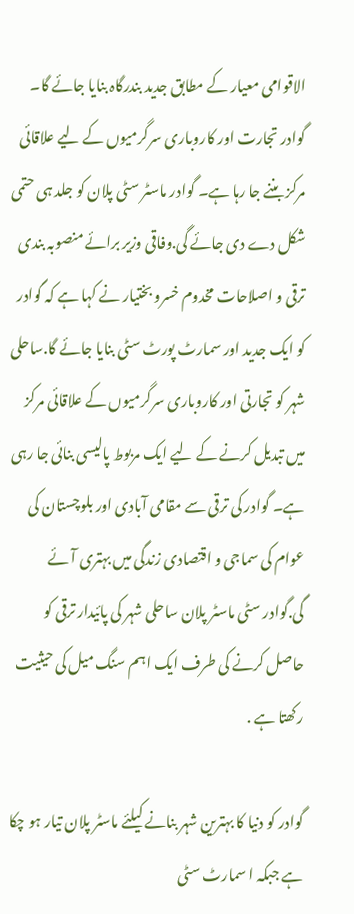الاقوامی معیار کے مطابق جدید بندرگاہ بنایا جائے گا۔ گوادر تجارت اور کاروباری سرگرمیوں کے لیے علاقائی مرکز بننے جا رہا ہے۔ گوادر ماسٹر سٹی پلان کو جلد ہی حتمی شکل دے دی جائے گی.وفاقی وزیر برائے منصوبہ بندی ترقی و اصلاحات مخدوم خسرو بختیار نے کہا ہے کہ گوادر کو ایک جدید اور سمارٹ پورٹ سٹی بنایا جائے گا.ساحلی شہر کو تجارتی اور کاروباری سرگرمیوں کے علاقائی مرکز میں تبدیل کرنے کے لیے ایک مربوط پالیسی بنائی جا رہی ہے۔ گوادر کی ترقی سے مقامی آبادی اور بلوچستان کی عوام کی سماجی و اقتصادی زندگی میں بہتری آئے گی.گوادر سٹی ماسٹر پلان ساحلی شہر کی پائیدار ترقی کو حاصل کرنے کی طرف ایک اہم سنگ میل کی حیثیت رکھتا ہے .

گوادر کو دنیا کا بہترین شہر بنانے کیلئے ماسٹر پلان تیار ہو چکا ہے جبکہ ا سمارٹ سٹی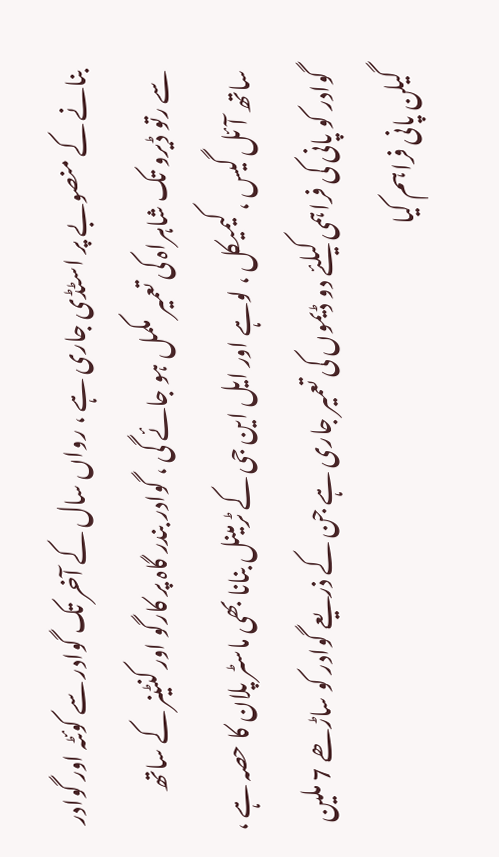بنانے کے منصوبے پر اسٹڈی جاری ہے ، رواں سال کے آخر تک گوادر سے کوئٹہ اور گوادر سے رتو ڈیرو تک شاہراہ کی تعمیر مکمل ہو جائے گی ، گوادر بندر گاہ پر کارگو اور کنٹینر کے ساتھ ساتھ آئل گیس ، کیمیکل ، لوہے اور ایل این جی کے ٹرمینل بنانا بھی ماسٹر پلان کا حصہ ہے ، گوادر کو پانی کی فراہمی کیلئے دو ڈیموں کی تعمیر جاری ہے جن کے ذریعے گوادر کو ساڑھے 7 ملین گیلن پانی فراہم کیا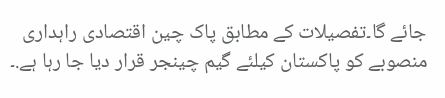جائے گا۔تفصیلات کے مطابق پاک چین اقتصادی راہداری منصوبے کو پاکستان کیلئے گیم چینجر قرار دیا جا رہا ہے.۔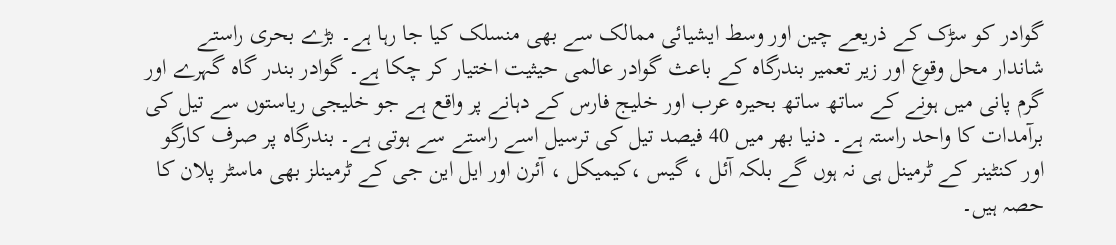گوادر کو سڑک کے ذریعے چین اور وسط ایشیائی ممالک سے بھی منسلک کیا جا رہا ہے۔ بڑے بحری راستے شاندار محل وقوع اور زیر تعمیر بندرگاہ کے باعث گوادر عالمی حیثیت اختیار کر چکا ہے۔ گوادر بندر گاہ گہرے اور گرم پانی میں ہونے کے ساتھ ساتھ بحیرہ عرب اور خلیج فارس کے دہانے پر واقع ہے جو خلیجی ریاستوں سے تیل کی برآمدات کا واحد راستہ ہے۔ دنیا بھر میں 40 فیصد تیل کی ترسیل اسے راستے سے ہوتی ہے۔ بندرگاہ پر صرف کارگو اور کنٹینر کے ٹرمینل ہی نہ ہوں گے بلکہ آئل ، گیس ،کیمیکل ، آئرن اور ایل این جی کے ٹرمینلز بھی ماسٹر پلان کا حصہ ہیں۔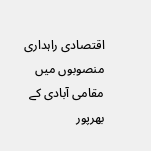اقتصادی راہداری منصوبوں میں مقامی آبادی کے بھرپور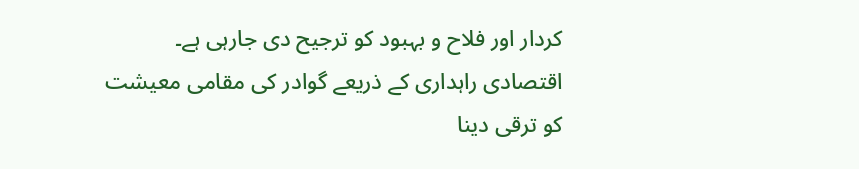کردار اور فلاح و بہبود کو ترجیح دی جارہی ہے۔ اقتصادی راہداری کے ذریعے گوادر کی مقامی معیشت کو ترقی دینا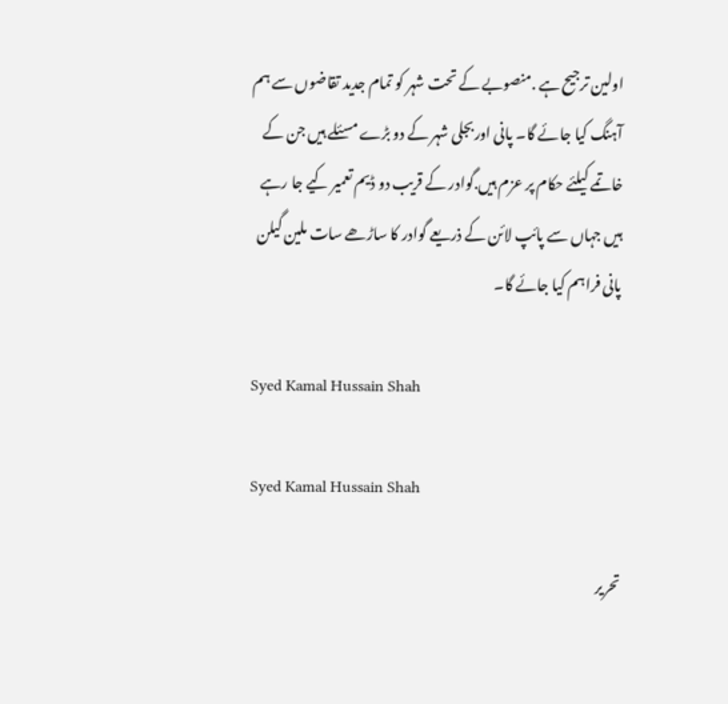اولین ترجیح ہے .منصوبے کے تحت شہر کو تمام جدید تقاضوں سے ہم آہنگ کیا جائے گا۔ پانی اوربجلی شہر کے دو بڑے مسئلے ہیں جن کے خاتمے کیلئے حکام پر عزم ہیں.گوادر کے قریب دو ڈیم تعمیر کیے جا رہے ہیں جہاں سے پائپ لائن کے ذریعے گوادر کا ساڑھے سات ملین گیلن پانی فراہم کیا جائے گا۔

Syed Kamal Hussain Shah

Syed Kamal Hussain Shah

تحریر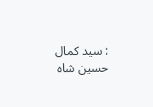: سید کمال حسین شاہ